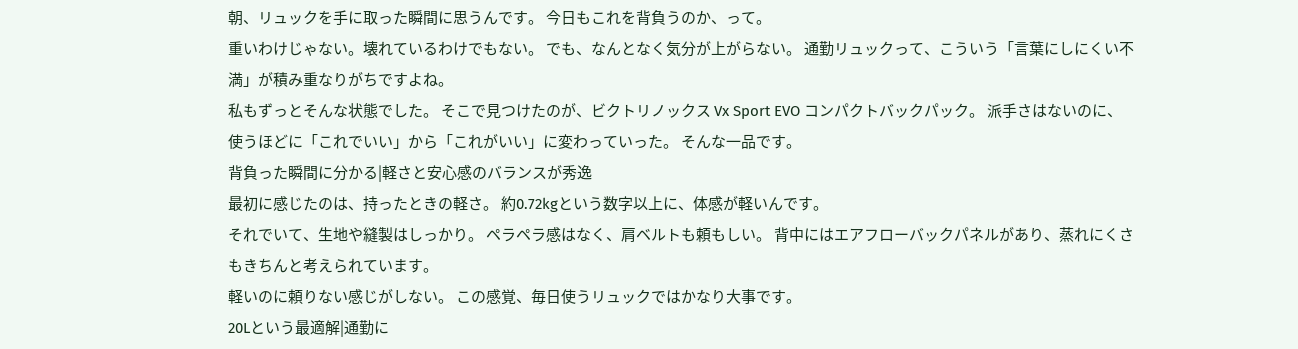朝、リュックを手に取った瞬間に思うんです。 今日もこれを背負うのか、って。
重いわけじゃない。壊れているわけでもない。 でも、なんとなく気分が上がらない。 通勤リュックって、こういう「言葉にしにくい不満」が積み重なりがちですよね。
私もずっとそんな状態でした。 そこで見つけたのが、ビクトリノックス Vx Sport EVO コンパクトバックパック。 派手さはないのに、使うほどに「これでいい」から「これがいい」に変わっていった。 そんな一品です。
背負った瞬間に分かる|軽さと安心感のバランスが秀逸
最初に感じたのは、持ったときの軽さ。 約0.72kgという数字以上に、体感が軽いんです。
それでいて、生地や縫製はしっかり。 ペラペラ感はなく、肩ベルトも頼もしい。 背中にはエアフローバックパネルがあり、蒸れにくさもきちんと考えられています。
軽いのに頼りない感じがしない。 この感覚、毎日使うリュックではかなり大事です。
20Lという最適解|通勤に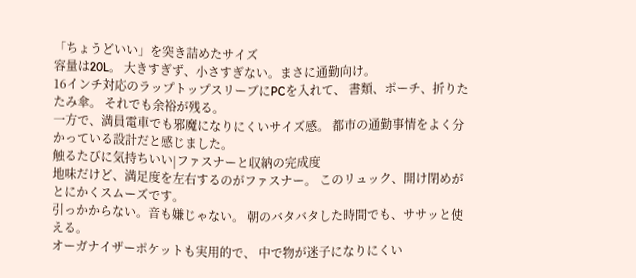「ちょうどいい」を突き詰めたサイズ
容量は20L。 大きすぎず、小さすぎない。まさに通勤向け。
16インチ対応のラップトップスリーブにPCを入れて、 書類、ポーチ、折りたたみ傘。 それでも余裕が残る。
一方で、満員電車でも邪魔になりにくいサイズ感。 都市の通勤事情をよく分かっている設計だと感じました。
触るたびに気持ちいい|ファスナーと収納の完成度
地味だけど、満足度を左右するのがファスナー。 このリュック、開け閉めがとにかくスムーズです。
引っかからない。音も嫌じゃない。 朝のバタバタした時間でも、ササッと使える。
オーガナイザーポケットも実用的で、 中で物が迷子になりにくい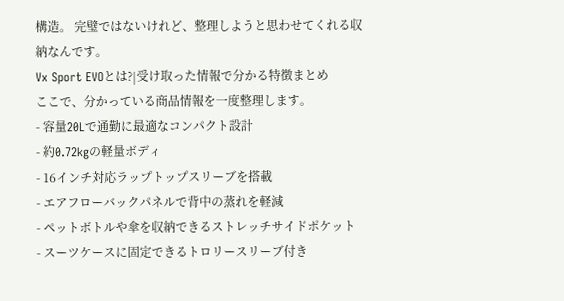構造。 完璧ではないけれど、整理しようと思わせてくれる収納なんです。
Vx Sport EVOとは?|受け取った情報で分かる特徴まとめ
ここで、分かっている商品情報を一度整理します。
- 容量20Lで通勤に最適なコンパクト設計
- 約0.72kgの軽量ボディ
- 16インチ対応ラップトップスリーブを搭載
- エアフローバックパネルで背中の蒸れを軽減
- ペットボトルや傘を収納できるストレッチサイドポケット
- スーツケースに固定できるトロリースリーブ付き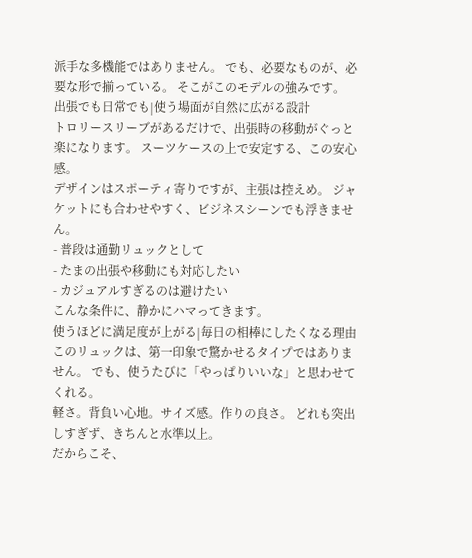派手な多機能ではありません。 でも、必要なものが、必要な形で揃っている。 そこがこのモデルの強みです。
出張でも日常でも|使う場面が自然に広がる設計
トロリースリーブがあるだけで、出張時の移動がぐっと楽になります。 スーツケースの上で安定する、この安心感。
デザインはスポーティ寄りですが、主張は控えめ。 ジャケットにも合わせやすく、ビジネスシーンでも浮きません。
- 普段は通勤リュックとして
- たまの出張や移動にも対応したい
- カジュアルすぎるのは避けたい
こんな条件に、静かにハマってきます。
使うほどに満足度が上がる|毎日の相棒にしたくなる理由
このリュックは、第一印象で驚かせるタイプではありません。 でも、使うたびに「やっぱりいいな」と思わせてくれる。
軽さ。背負い心地。サイズ感。作りの良さ。 どれも突出しすぎず、きちんと水準以上。
だからこそ、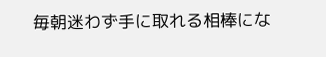毎朝迷わず手に取れる相棒にな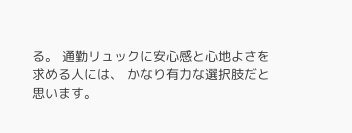る。 通勤リュックに安心感と心地よさを求める人には、 かなり有力な選択肢だと思います。